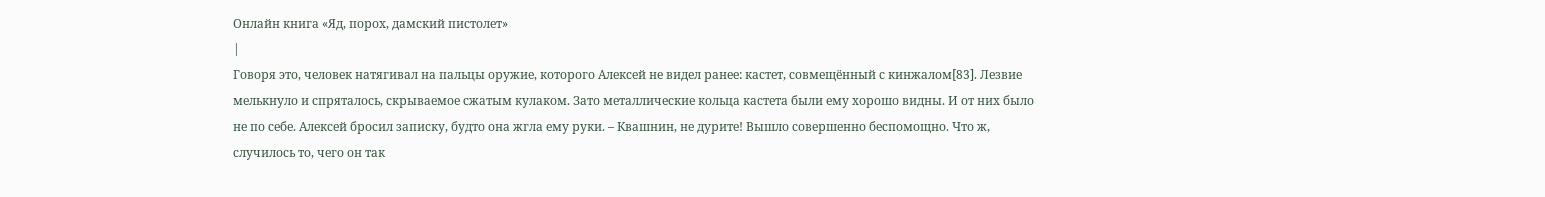Онлайн книга «Яд, порох, дамский пистолет»
|
Говоря это, человек натягивал на пальцы оружие, которого Алексей не видел ранее: кастет, совмещённый с кинжалом[83]. Лезвие мелькнуло и спряталось, скрываемое сжатым кулаком. Зато металлические кольца кастета были ему хорошо видны. И от них было не по себе. Алексей бросил записку, будто она жгла ему руки. – Квашнин, не дурите! Вышло совершенно беспомощно. Что ж, случилось то, чего он так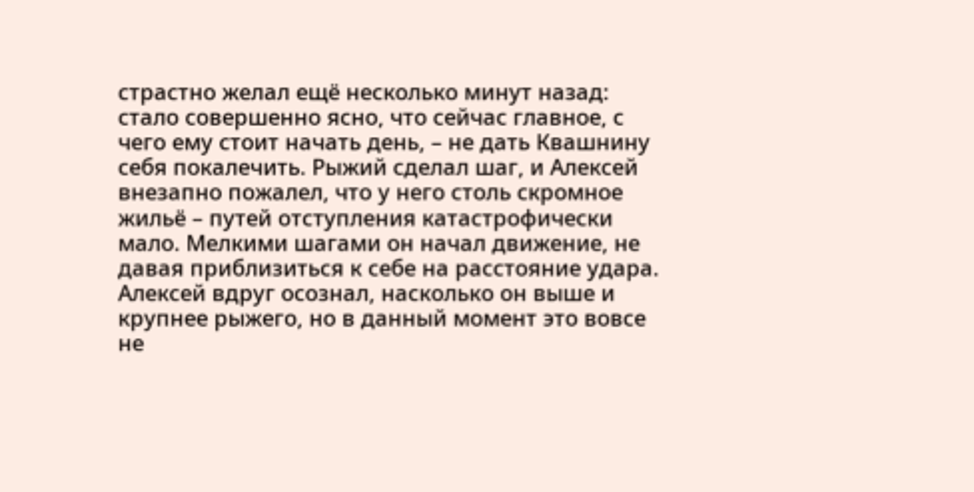страстно желал ещё несколько минут назад: стало совершенно ясно, что сейчас главное, с чего ему стоит начать день, – не дать Квашнину себя покалечить. Рыжий сделал шаг, и Алексей внезапно пожалел, что у него столь скромное жильё – путей отступления катастрофически мало. Мелкими шагами он начал движение, не давая приблизиться к себе на расстояние удара. Алексей вдруг осознал, насколько он выше и крупнее рыжего, но в данный момент это вовсе не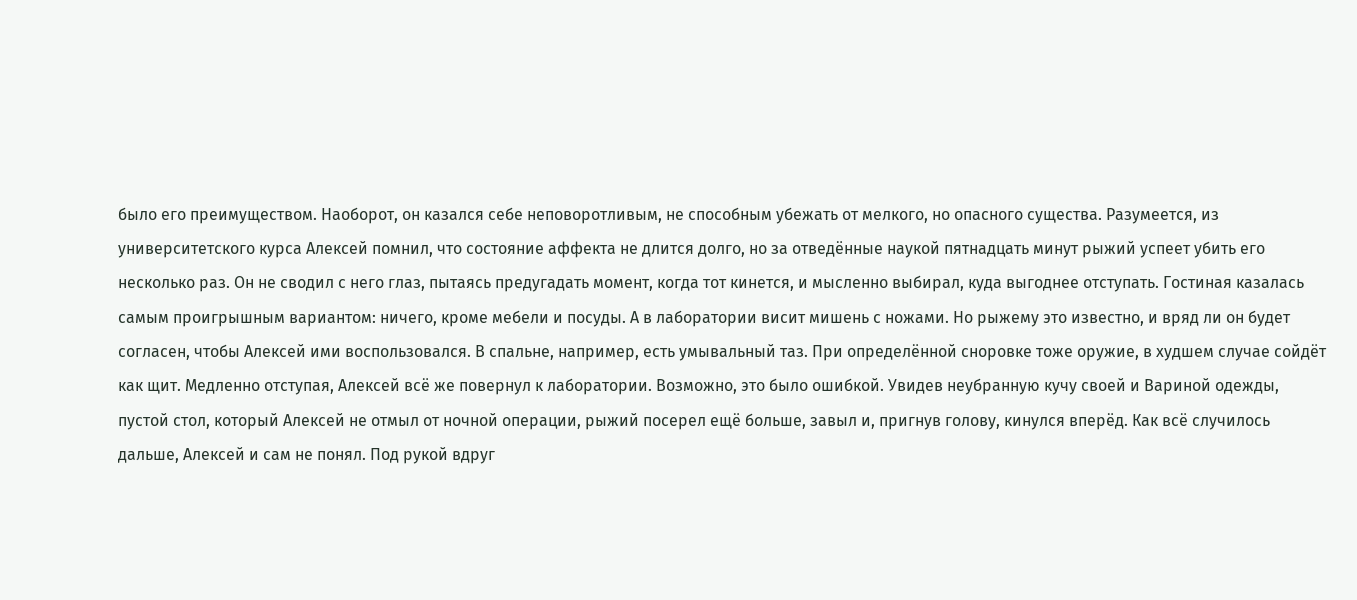было его преимуществом. Наоборот, он казался себе неповоротливым, не способным убежать от мелкого, но опасного существа. Разумеется, из университетского курса Алексей помнил, что состояние аффекта не длится долго, но за отведённые наукой пятнадцать минут рыжий успеет убить его несколько раз. Он не сводил с него глаз, пытаясь предугадать момент, когда тот кинется, и мысленно выбирал, куда выгоднее отступать. Гостиная казалась самым проигрышным вариантом: ничего, кроме мебели и посуды. А в лаборатории висит мишень с ножами. Но рыжему это известно, и вряд ли он будет согласен, чтобы Алексей ими воспользовался. В спальне, например, есть умывальный таз. При определённой сноровке тоже оружие, в худшем случае сойдёт как щит. Медленно отступая, Алексей всё же повернул к лаборатории. Возможно, это было ошибкой. Увидев неубранную кучу своей и Вариной одежды, пустой стол, который Алексей не отмыл от ночной операции, рыжий посерел ещё больше, завыл и, пригнув голову, кинулся вперёд. Как всё случилось дальше, Алексей и сам не понял. Под рукой вдруг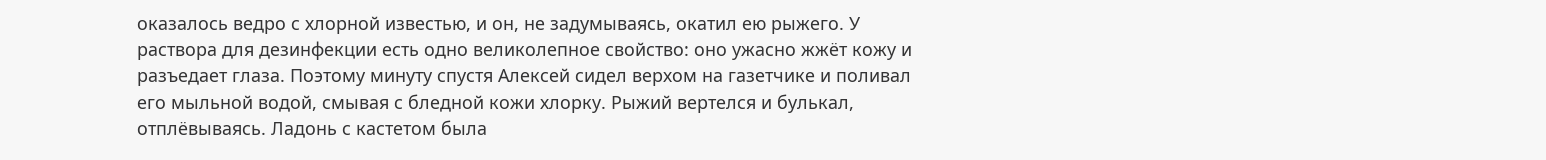оказалось ведро с хлорной известью, и он, не задумываясь, окатил ею рыжего. У раствора для дезинфекции есть одно великолепное свойство: оно ужасно жжёт кожу и разъедает глаза. Поэтому минуту спустя Алексей сидел верхом на газетчике и поливал его мыльной водой, смывая с бледной кожи хлорку. Рыжий вертелся и булькал, отплёвываясь. Ладонь с кастетом была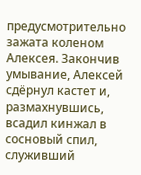предусмотрительно зажата коленом Алексея. Закончив умывание, Алексей сдёрнул кастет и, размахнувшись, всадил кинжал в сосновый спил, служивший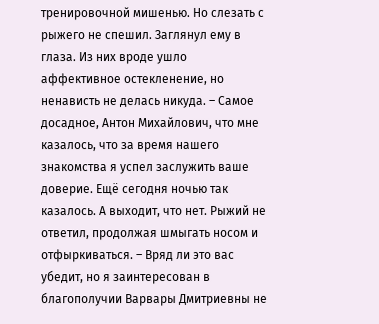тренировочной мишенью. Но слезать с рыжего не спешил. Заглянул ему в глаза. Из них вроде ушло аффективное остекленение, но ненависть не делась никуда. – Самое досадное, Антон Михайлович, что мне казалось, что за время нашего знакомства я успел заслужить ваше доверие. Ещё сегодня ночью так казалось. А выходит, что нет. Рыжий не ответил, продолжая шмыгать носом и отфыркиваться. – Вряд ли это вас убедит, но я заинтересован в благополучии Варвары Дмитриевны не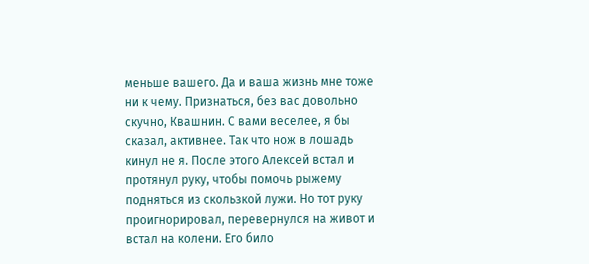меньше вашего. Да и ваша жизнь мне тоже ни к чему. Признаться, без вас довольно скучно, Квашнин. С вами веселее, я бы сказал, активнее. Так что нож в лошадь кинул не я. После этого Алексей встал и протянул руку, чтобы помочь рыжему подняться из скользкой лужи. Но тот руку проигнорировал, перевернулся на живот и встал на колени. Его било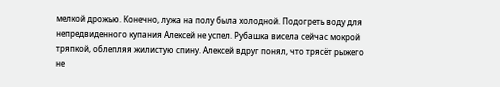мелкой дрожью. Конечно, лужа на полу была холодной. Подогреть воду для непредвиденного купания Алексей не успел. Рубашка висела сейчас мокрой тряпкой, облепляя жилистую спину. Алексей вдруг понял, что трясёт рыжего не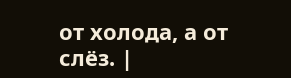от холода, а от слёз. |